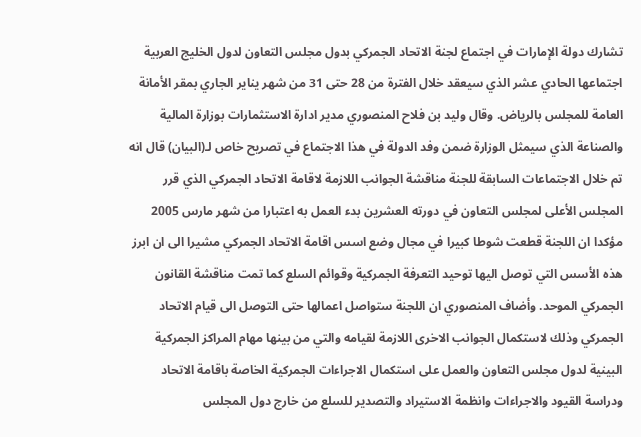تشارك دولة الإمارات في اجتماع لجنة الاتحاد الجمركي بدول مجلس التعاون لدول الخليج العربية اجتماعها الحادي عشر الذي سيعقد خلال الفترة من 28 حتى 31 من شهر يناير الجاري بمقر الأمانة العامة للمجلس بالرياض. وقال وليد بن فلاح المنصوري مدير ادارة الاستثمارات بوزارة المالية والصناعة الذي سيمثل الوزارة ضمن وفد الدولة في هذا الاجتماع في تصريح خاص لـ(البيان) قال انه تم خلال الاجتماعات السابقة للجنة مناقشة الجوانب اللازمة لاقامة الاتحاد الجمركي الذي قرر المجلس الأعلى لمجلس التعاون في دورته العشرين بدء العمل به اعتبارا من شهر مارس 2005 مؤكدا ان اللجنة قطعت شوطا كبيرا في مجال وضع اسس اقامة الاتحاد الجمركي مشيرا الى ان ابرز هذه الأسس التي توصل اليها توحيد التعرفة الجمركية وقوائم السلع كما تمت مناقشة القانون الجمركي الموحد. وأضاف المنصوري ان اللجنة ستواصل اعمالها حتى التوصل الى قيام الاتحاد الجمركي وذلك لاستكمال الجوانب الاخرى اللازمة لقيامه والتي من بينها مهام المراكز الجمركية البينية لدول مجلس التعاون والعمل على استكمال الاجراءات الجمركية الخاصة باقامة الاتحاد ودراسة القيود والاجراءات وانظمة الاستيراد والتصدير للسلع من خارج دول المجلس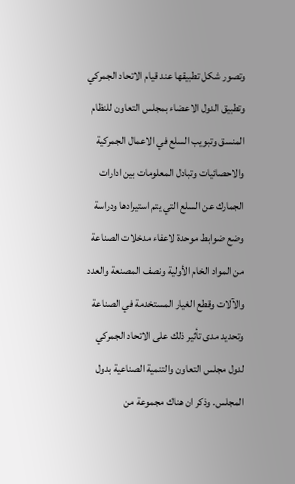وتصور شكل تطبيقها عند قيام الاتحاد الجمركي وتطبيق الدول الاعضاء بمجلس التعاون للنظام المنسق وتبويب السلع في الاعمال الجمركية والاحصائيات وتبادل المعلومات بين ادارات الجمارك عن السلع التي يتم استيرادها ودراسة وضع ضوابط موحدة لاعفاء مدخلات الصناعة من المواد الخام الأولية ونصف المصنعة والعدد والآلات وقطع الغيار المستخدمة في الصناعة وتحديد مدى تأثير ذلك على الاتحاد الجمركي لدول مجلس التعاون والتنمية الصناعية بدول المجلس. وذكر ان هناك مجموعة من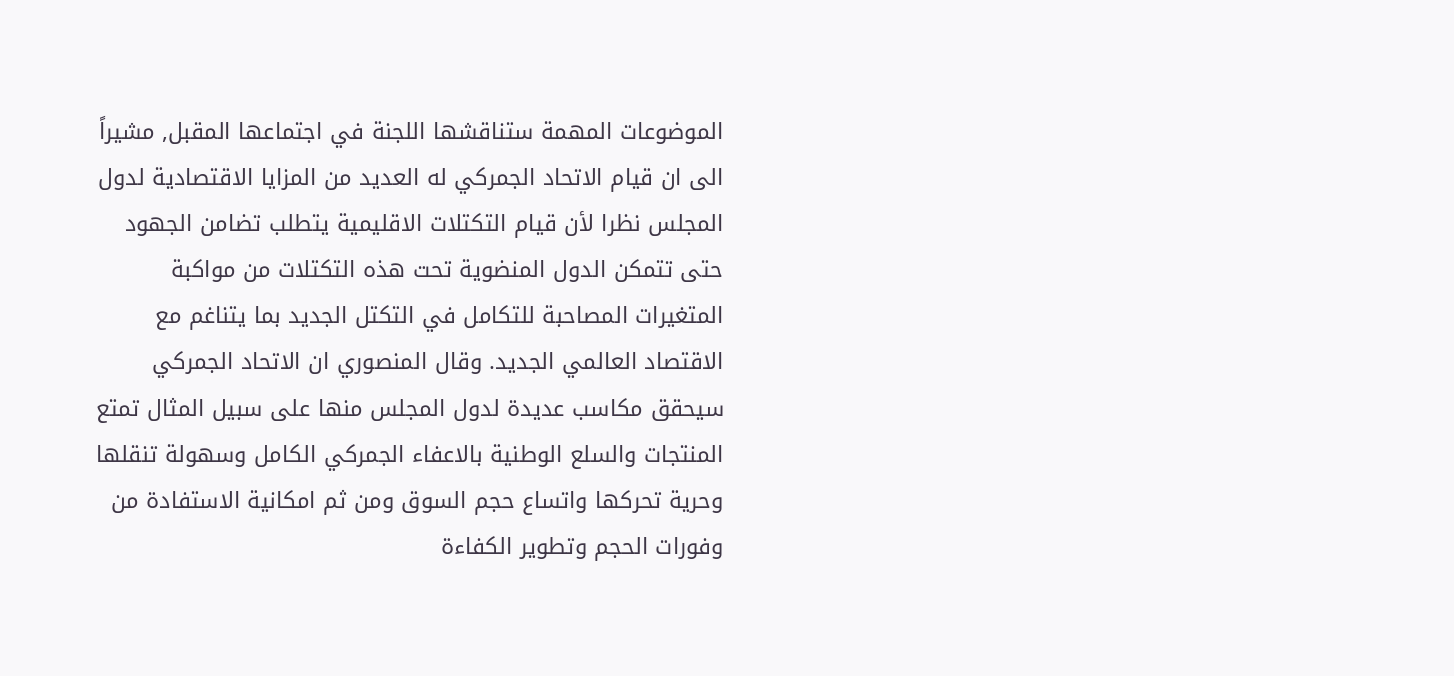الموضوعات المهمة ستناقشها اللجنة في اجتماعها المقبل, مشيراً الى ان قيام الاتحاد الجمركي له العديد من المزايا الاقتصادية لدول المجلس نظرا لأن قيام التكتلات الاقليمية يتطلب تضامن الجهود حتى تتمكن الدول المنضوية تحت هذه التكتلات من مواكبة المتغيرات المصاحبة للتكامل في التكتل الجديد بما يتناغم مع الاقتصاد العالمي الجديد. وقال المنصوري ان الاتحاد الجمركي سيحقق مكاسب عديدة لدول المجلس منها على سبيل المثال تمتع المنتجات والسلع الوطنية بالاعفاء الجمركي الكامل وسهولة تنقلها وحرية تحركها واتساع حجم السوق ومن ثم امكانية الاستفادة من وفورات الحجم وتطوير الكفاءة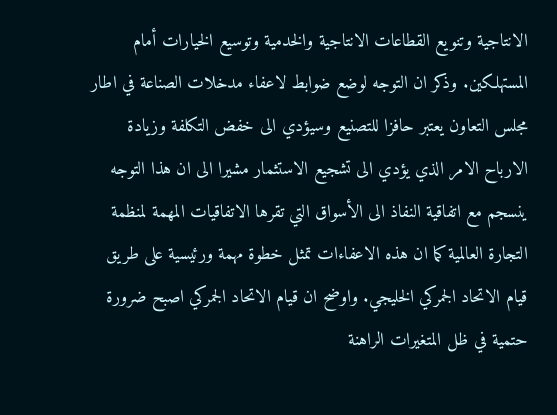الانتاجية وتنويع القطاعات الانتاجية والخدمية وتوسيع الخيارات أمام المستهلكين. وذكر ان التوجه لوضع ضوابط لاعفاء مدخلات الصناعة في اطار مجلس التعاون يعتبر حافزا للتصنيع وسيؤدي الى خفض التكلفة وزيادة الارباح الامر الذي يؤدي الى تشجيع الاستثمار مشيرا الى ان هذا التوجه ينسجم مع اتفاقية النفاذ الى الأسواق التي تقرها الاتفاقيات المهمة لمنظمة التجارة العالمية كما ان هذه الاعفاءات تمثل خطوة مهمة ورئيسية على طريق قيام الاتحاد الجمركي الخليجي. واوضح ان قيام الاتحاد الجمركي اصبح ضرورة حتمية في ظل المتغيرات الراهنة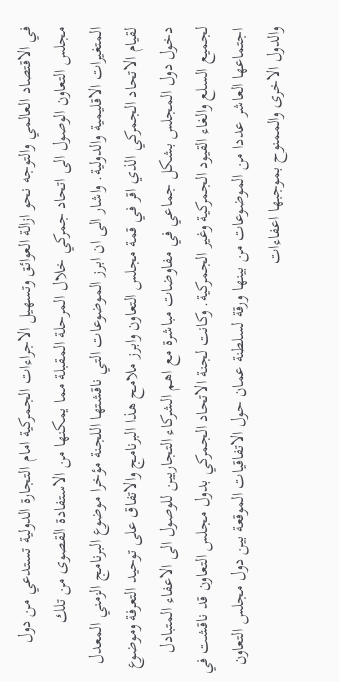في الاقتصاد العالمي والتوجه نحو ازالة العوائق وتسهيل الاجراءات الجمركية امام التجارة الدولية تستدعي من دول مجلس التعاون الوصول الى اتحاد جمركي خلال المرحلة المقبلة مما يمكنها من الاستفادة القصوى من تلك المتغيرات الاقليمية والدولية. واشار الى ان ابرز الموضوعات التي ناقشتها اللجنة مؤخرا موضوع البرنامج الزمني المعدل لقيام الاتحاد الجمركي الذي اقر في قمة مجلس التعاون وابرز ملامح هذا البرنامج والاتفاق على توحيد التعرفة وموضوع دخول دول المجلس بشكل جماعي في مفاوضات مباشرة مع اهم الشركاء التجاريين للوصول الى الاعفاء المتبادل لجميع السلع والغاء القيود الجمركية وغير الجمركية. وكانت لجنة الاتحاد الجمركي بدول مجلس التعاون قد ناقشت في اجتماعها العاشر عددا من الموضوعات من بينها ورقة لسلطنة عمان حول الاتفاقيات الموقعة بين دول مجلس التعاون والدول الاخرى والممنوح بموجبها اعفاءات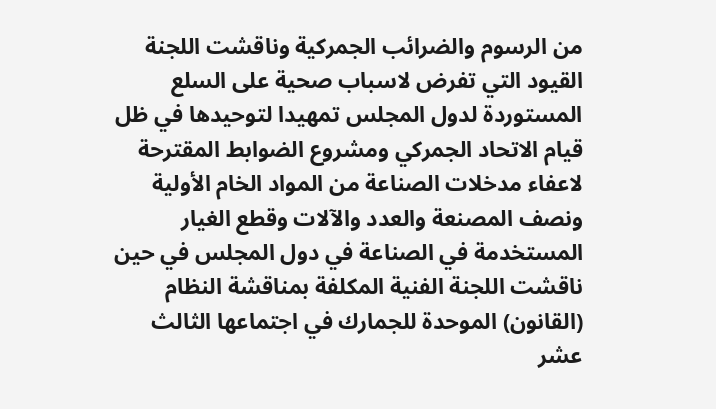من الرسوم والضرائب الجمركية وناقشت اللجنة القيود التي تفرض لاسباب صحية على السلع المستوردة لدول المجلس تمهيدا لتوحيدها في ظل قيام الاتحاد الجمركي ومشروع الضوابط المقترحة لاعفاء مدخلات الصناعة من المواد الخام الأولية ونصف المصنعة والعدد والآلات وقطع الغيار المستخدمة في الصناعة في دول المجلس في حين ناقشت اللجنة الفنية المكلفة بمناقشة النظام (القانون) الموحدة للجمارك في اجتماعها الثالث عشر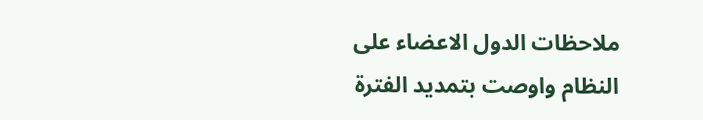ملاحظات الدول الاعضاء على النظام واوصت بتمديد الفترة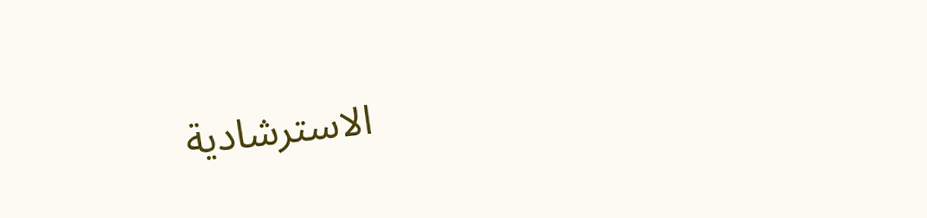الاسترشادية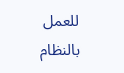للعمل بالنظام